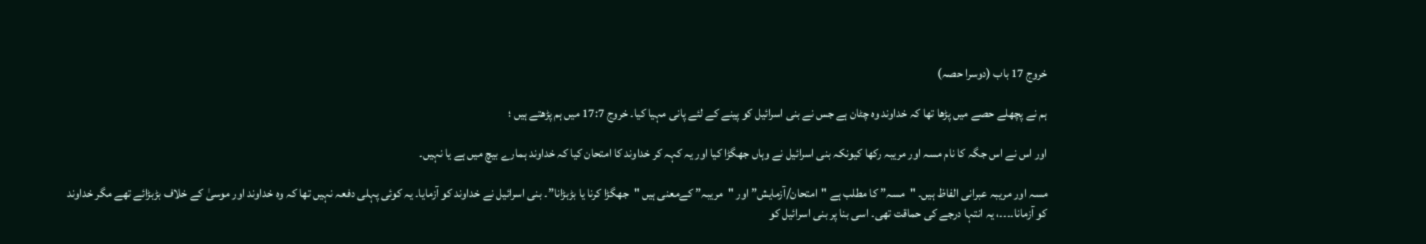خروج 17 باب (دوسرا حصہ)

ہم نے پچھلے حصے میں پڑھا تھا کہ خداوند وہ چٹان ہے جس نے بنی اسرائیل کو پینے کے لئے پانی مہیا کیا۔ خروج 17:7 میں ہم پڑھتے ہیں ؛

اور اس نے اس جگہ کا نام مسہ اور مریبہ رکھا کیونکہ بنی اسرائیل نے وہاں جھگڑا کیا اور یہ کہہ کر خداوند کا امتحان کیا کہ خداوند ہمارے بیچ میں ہے یا نہیں۔

مسہ اور مریبہ عبرانی الفاظ ہیں۔ "مسہ” کا مطلب ہے "امتحان/آزمایش” اور "مریبہ” کےمعنی ہیں "جھگڑا کرنا یا بڑبڑانا”۔ بنی اسرائیل نے خداوند کو آزمایا۔ یہ کوئی پہلی دفعہ نہیں تھا کہ وہ خداوند اور موسیٰ کے خلاف بڑبڑائے تھے مگر خداوند کو آزمانا۔۔۔۔، یہ انتہا درجے کی حماقت تھی۔ اسی بنا پر بنی اسرائیل کو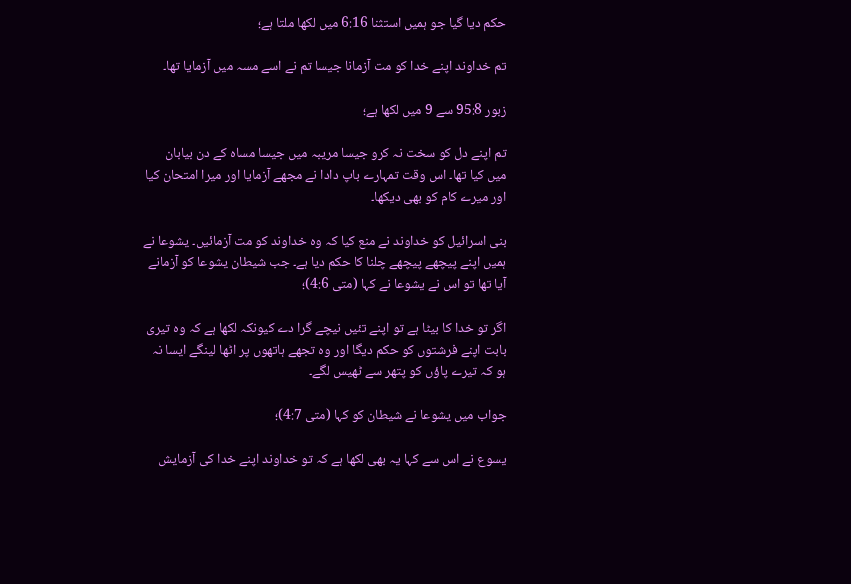حکم دیا گیا جو ہمیں استثنا 6:16 میں لکھا ملتا ہے؛

تم خداوند اپنے خدا کو مت آزمانا جیسا تم نے اسے مسہ میں آزمایا تھا۔

زبور 95:8 سے 9 میں لکھا ہے؛

تم اپنے دل کو سخت نہ کرو جیسا مریبہ میں جیسا مساہ کے دن بیابان میں کیا تھا۔ اس وقت تمہارے باپ دادا نے مجھے آزمایا اور میرا امتحان کیا اور میرے کام کو بھی دیکھا۔

بنی اسرائیل کو خداوند نے منع کیا کہ وہ خداوند کو مت آزمائیں۔ یشوعا نے ہمیں اپنے پیچھے پیچھے چلنا کا حکم دیا ہے۔ جب شیطان یشوعا کو آزمانے آیا تھا تو اس نے یشوعا نے کہا (متی 4:6)؛

اگر تو خدا کا بیٹا ہے تو اپنے تئیں نیچے گرا دے کیونکہ لکھا ہے کہ وہ تیری بابت اپنے فرشتوں کو حکم دیگا اور وہ تجھے ہاتھوں پر اٹھا لینگے ایسا نہ ہو کہ تیرے پاؤں کو پتھر سے ٹھیس لگے۔

جواب میں یشوعا نے شیطان کو کہا (متی 4:7)؛

یسوع نے اس سے کہا یہ بھی لکھا ہے کہ تو خداوند اپنے خدا کی آزمایش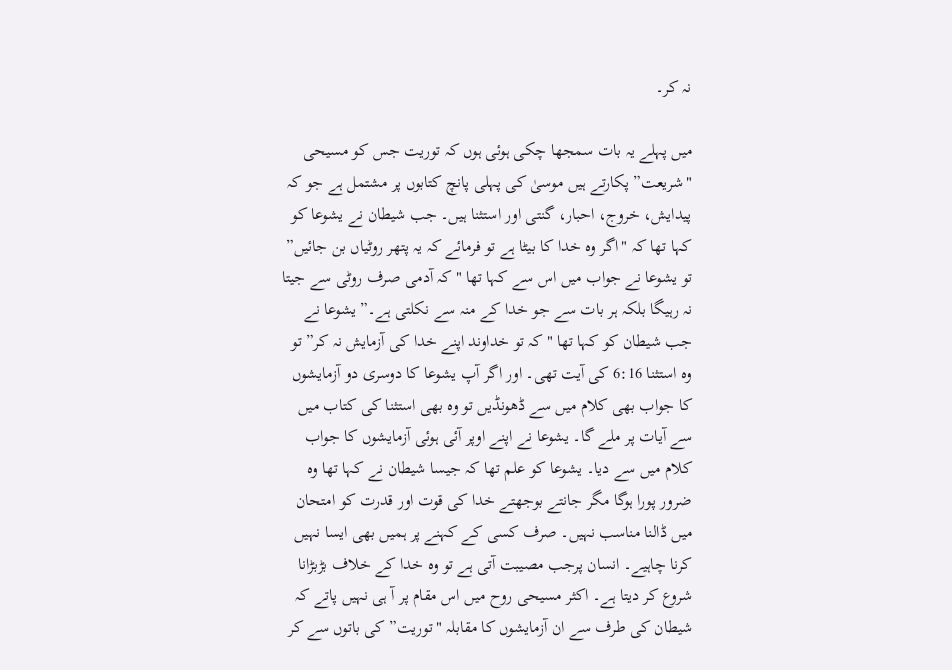نہ کر۔

میں پہلے یہ بات سمجھا چکی ہوئی ہوں کہ توریت جس کو مسیحی "شریعت” پکارتے ہیں موسیٰ کی پہلی پانچ کتابوں پر مشتمل ہے جو کہ پیدایش، خروج، احبار، گنتی اور استثنا ہیں۔ جب شیطان نے یشوعا کو کہا تھا کہ "اگر وہ خدا کا بیٹا ہے تو فرمائے کہ یہ پتھر روٹیاں بن جائیں” تو یشوعا نے جواب میں اس سے کہا تھا "کہ آدمی صرف روٹی سے جیتا نہ رہیگا بلکہ ہر بات سے جو خدا کے منہ سے نکلتی ہے۔” یشوعا نے جب شیطان کو کہا تھا "کہ تو خداوند اپنے خدا کی آزمایش نہ کر” تو وہ استثنا 6:16 کی آیت تھی۔ اور اگر آپ یشوعا کا دوسری دو آزمایشوں کا جواب بھی کلام میں سے ڈھونڈیں تو وہ بھی استثنا کی کتاب میں سے آیات پر ملے گا۔ یشوعا نے اپنے اوپر آئی ہوئی آزمایشوں کا جواب کلام میں سے دیا۔ یشوعا کو علم تھا کہ جیسا شیطان نے کہا تھا وہ ضرور پورا ہوگا مگر جانتے بوجھتے خدا کی قوت اور قدرت کو امتحان میں ڈالنا مناسب نہیں۔ صرف کسی کے کہنے پر ہمیں بھی ایسا نہیں کرنا چاہیے۔ انسان پرجب مصیبت آتی ہے تو وہ خدا کے خلاف بڑبڑانا شروع کر دیتا ہے۔ اکثر مسیحی روح میں اس مقام پر آ ہی نہیں پاتے کہ شیطان کی طرف سے ان آزمایشوں کا مقابلہ "توریت” کی باتوں سے کر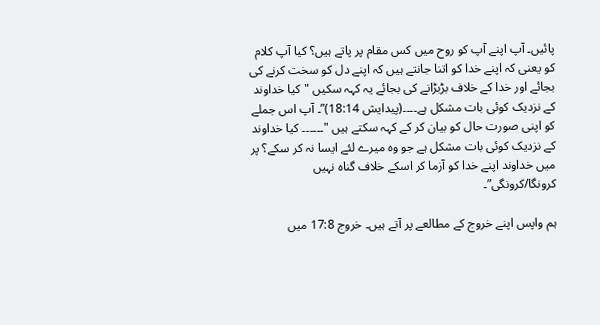پائیں۔ آپ اپنے آپ کو روح میں کس مقام پر پاتے ہیں؟ کیا آپ کلام کو یعنی کہ اپنے خدا کو اتنا جانتے ہیں کہ اپنے دل کو سخت کرنے کی بجائے اور خدا کے خلاف بڑبڑانے کی بجائے یہ کہہ سکیں "کیا خداوند کے نزدیک کوئی بات مشکل ہے۔۔۔۔(پیدایش 18:14)”۔ آپ اس جملے کو اپنی صورت حال کو بیان کر کے کہہ سکتے ہیں "۔۔۔۔۔۔ کیا خداوند کے نزدیک کوئی بات مشکل ہے جو وہ میرے لئے ایسا نہ کر سکے؟ پر میں خداوند اپنے خدا کو آزما کر اسکے خلاف گناہ نہیں کرونگا/کرونگی”۔

ہم واپس اپنے خروج کے مطالعے پر آتے ہیں۔ خروج 17:8 میں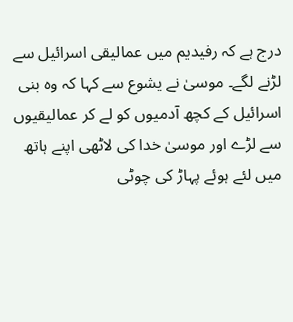درج ہے کہ رفیدیم میں عمالیقی اسرائیل سے لڑنے لگے۔ موسیٰ نے یشوع سے کہا کہ وہ بنی اسرائیل کے کچھ آدمیوں کو لے کر عمالیقیوں سے لڑے اور موسیٰ خدا کی لاٹھی اپنے ہاتھ میں لئے ہوئے پہاڑ کی چوٹی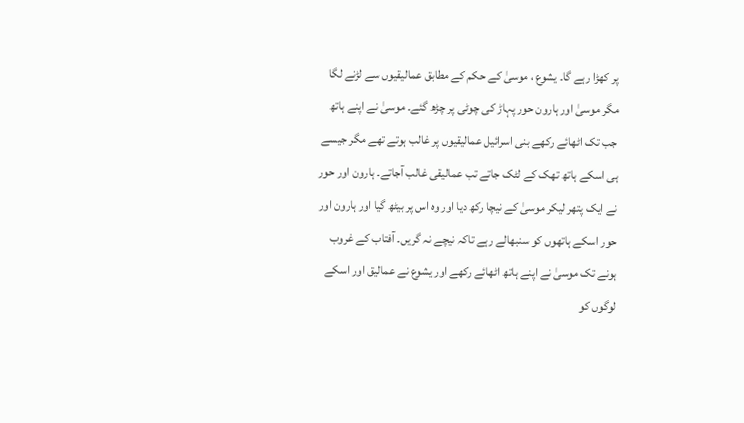پر کھڑا رہے گا۔ یشوع ، موسیٰ کے حکم کے مطابق عمالیقیوں سے لڑنے لگا مگر موسیٰ اور ہارون حور پہاڑ کی چوٹی پر چڑھ گئے۔ موسیٰ نے اپنے ہاتھ جب تک اٹھائے رکھے بنی اسرائیل عمالیقیوں پر غالب ہوتے تھے مگر جیسے ہی اسکے ہاتھ تھک کے لٹک جاتے تب عمالیقی غالب آجاتے۔ ہارون اور حور نے ایک پتھر لیکر موسیٰ کے نیچا رکھ دیا اور وہ اس پر بیٹھ گیا اور ہارون اور حور اسکے ہاتھوں کو سنبھالے رہے تاکہ نیچے نہ گریں۔ آفتاب کے غروب ہونے تک موسیٰ نے اپنے ہاتھ اٹھائے رکھے اور یشوع نے عمالیق اور اسکے لوگوں کو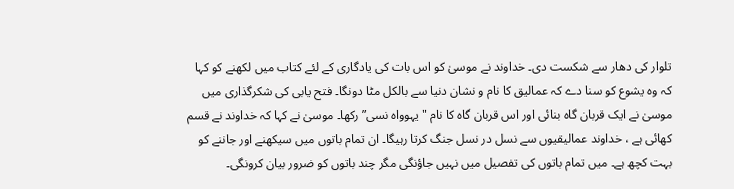تلوار کی دھار سے شکست دی۔ خداوند نے موسیٰ کو اس بات کی یادگاری کے لئے کتاب میں لکھنے کو کہا کہ وہ یشوع کو سنا دے کہ عمالیق کا نام و نشان دنیا سے بالکل مٹا دونگا۔ فتح یابی کی شکرگذاری میں موسیٰ نے ایک قربان گاہ بنائی اور اس قربان گاہ کا نام "یہوواہ نسی” رکھا۔ موسیٰ نے کہا کہ خداوند نے قسم کھائی ہے ، خداوند عمالیقیوں سے نسل در نسل جنگ کرتا رہیگا۔ ان تمام باتوں میں سیکھنے اور جاننے کو بہت کچھ ہے۔ میں تمام باتوں کی تفصیل میں نہیں جاؤنگی مگر چند باتوں کو ضرور بیان کرونگی۔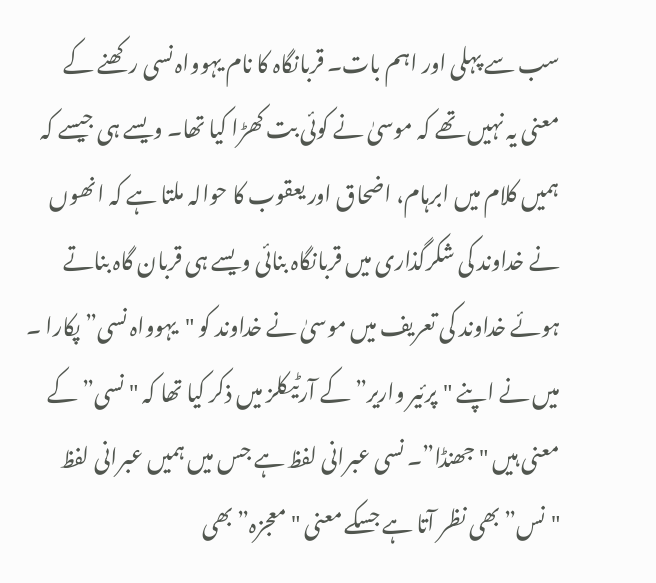سب سے پہلی اور اہم بات۔ قربانگاہ کا نام یہوواہ نسی رکھنے کے معنی یہ نہیں تھے کہ موسیٰ نے کوئی بت کھڑا کیا تھا۔ ویسے ہی جیسے کہ ہمیں کلام میں ابرہام، اضحاق اور یعقوب کا حوالہ ملتا ہے کہ انھوں نے خداوند کی شکرگذاری میں قربانگاہ بنائی ویسے ہی قربان گاہ بناتے ہوئے خداوند کی تعریف میں موسیٰ نے خداوند کو "یہوواہ نسی” پکارا ۔ میں نے اپنے "پرئیر واریر” کے آرٹیکلز میں ذکر کیا تھا کہ "نسی” کے معنی ہیں "جھنڈا”۔ نسی عبرانی لفظ ہے جس میں ہمیں عبرانی لفظ "نس” بھی نظر آتا ہے جسکے معنی "معجزہ” بھی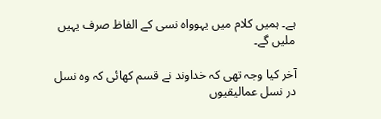ہے۔ ہمیں کلام میں یہوواہ نسی کے الفاظ صرف یہیں ملیں گے۔

آخر کیا وجہ تھی کہ خداوند نے قسم کھائی کہ وہ نسل در نسل عمالیقیوں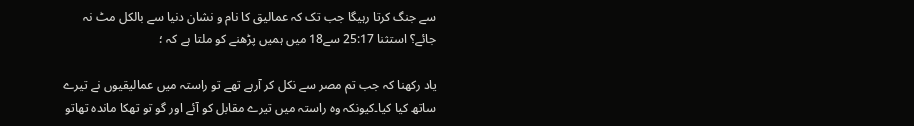سے جنگ کرتا رہیگا جب تک کہ عمالیق کا نام و نشان دنیا سے بالکل مٹ نہ جائے؟ استثنا 25:17 سے18 میں ہمیں پڑھنے کو ملتا ہے کہ ؛

یاد رکھنا کہ جب تم مصر سے نکل کر آرہے تھے تو راستہ میں عمالیقیوں نے تیرے ساتھ کیا کیا۔کیونکہ وہ راستہ میں تیرے مقابل کو آئے اور گو تو تھکا ماندہ تھاتو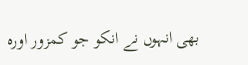بھی انہوں نے انکو جو کمزور اورہ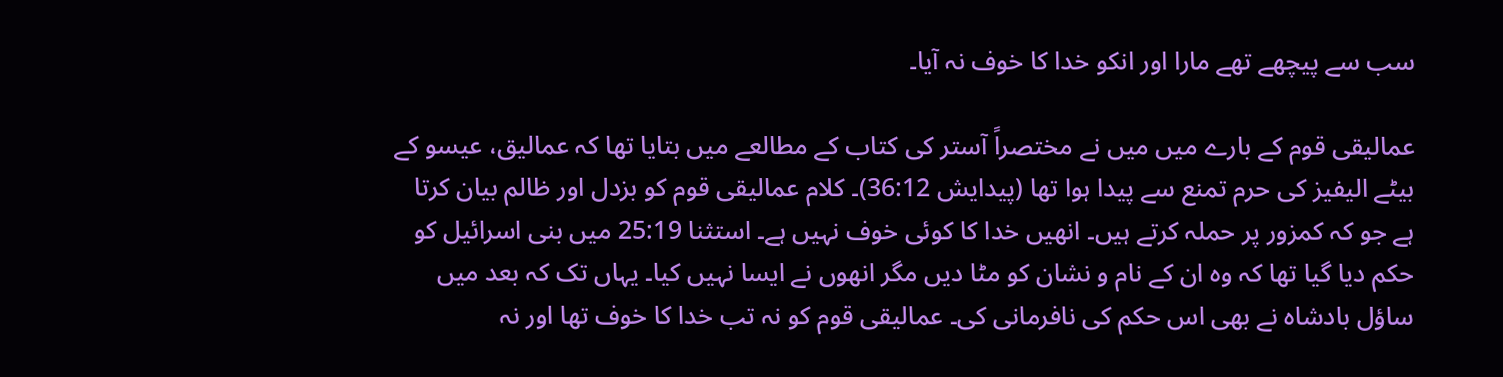سب سے پیچھے تھے مارا اور انکو خدا کا خوف نہ آیا۔

عمالیقی قوم کے بارے میں میں نے مختصراً آستر کی کتاب کے مطالعے میں بتایا تھا کہ عمالیق، عیسو کے بیٹے الیفیز کی حرم تمنع سے پیدا ہوا تھا (پیدایش 36:12)۔ کلام عمالیقی قوم کو بزدل اور ظالم بیان کرتا ہے جو کہ کمزور پر حملہ کرتے ہیں۔ انھیں خدا کا کوئی خوف نہیں ہے۔ استثنا 25:19 میں بنی اسرائیل کو حکم دیا گیا تھا کہ وہ ان کے نام و نشان کو مٹا دیں مگر انھوں نے ایسا نہیں کیا۔ یہاں تک کہ بعد میں ساؤل بادشاہ نے بھی اس حکم کی نافرمانی کی۔ عمالیقی قوم کو نہ تب خدا کا خوف تھا اور نہ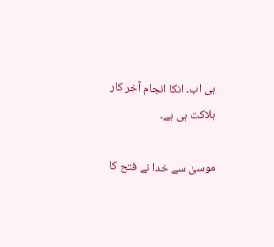ہی اب۔ انکا انجام آخر کار ہلاکت ہی ہے۔

موسیٰ سے خدا نے فتح کا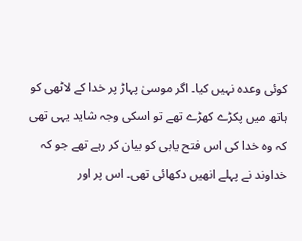کوئی وعدہ نہیں کیا۔ اگر موسیٰ پہاڑ پر خدا کے لاٹھی کو ہاتھ میں پکڑے کھڑے تھے تو اسکی وجہ شاید یہی تھی کہ وہ خدا کی اس فتح یابی کو بیان کر رہے تھے جو کہ خداوند نے پہلے انھیں دکھائی تھی۔ اس پر اور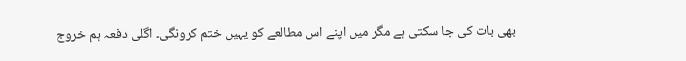بھی بات کی جا سکتی ہے مگر میں اپنے اس مطالعے کو یہیں ختم کرونگی۔ اگلی دفعہ ہم خروج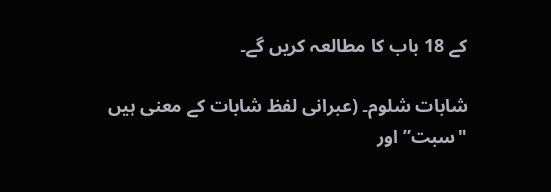کے 18 باب کا مطالعہ کریں گے۔

شابات شلوم۔ (عبرانی لفظ شابات کے معنی ہیں "سبت” اور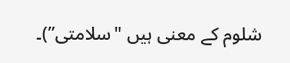شلوم کے معنی ہیں "سلامتی”)۔